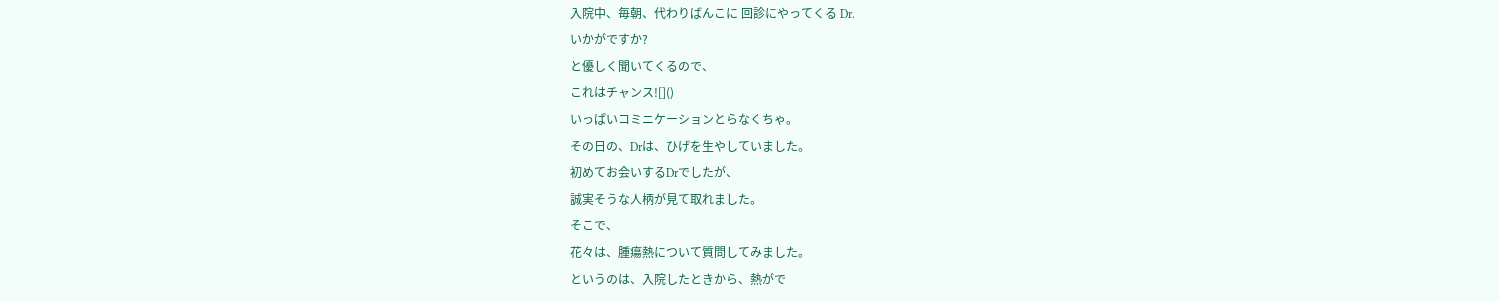入院中、毎朝、代わりばんこに 回診にやってくる Dr.
いかがですか?
と優しく聞いてくるので、
これはチャンス![]()
いっぱいコミニケーションとらなくちゃ。
その日の、Drは、ひげを生やしていました。
初めてお会いするDrでしたが、
誠実そうな人柄が見て取れました。
そこで、
花々は、腫瘍熱について質問してみました。
というのは、入院したときから、熱がで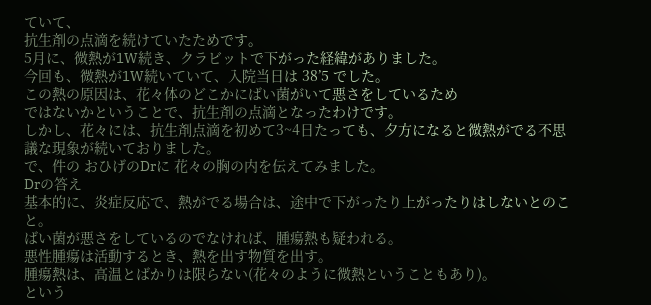ていて、
抗生剤の点滴を続けていたためです。
5月に、微熱が1W続き、クラビットで下がった経緯がありました。
今回も、微熱が1W続いていて、入院当日は 38’5 でした。
この熱の原因は、花々体のどこかにばい菌がいて悪さをしているため
ではないかということで、抗生剤の点滴となったわけです。
しかし、花々には、抗生剤点滴を初めて3~4日たっても、夕方になると微熱がでる不思議な現象が続いておりました。
で、件の おひげのDrに 花々の胸の内を伝えてみました。
Drの答え
基本的に、炎症反応で、熱がでる場合は、途中で下がったり上がったりはしないとのこと。
ばい菌が悪さをしているのでなければ、腫瘍熱も疑われる。
悪性腫瘍は活動するとき、熱を出す物質を出す。
腫瘍熱は、高温とばかりは限らない(花々のように微熱ということもあり)。
という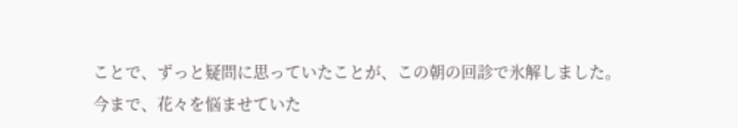ことで、ずっと疑問に思っていたことが、この朝の回診で氷解しました。
今まで、花々を悩ませていた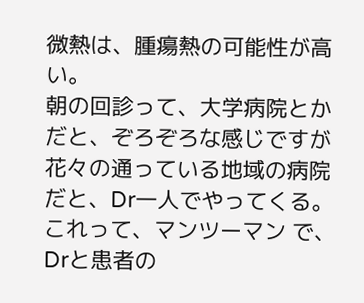微熱は、腫瘍熱の可能性が高い。
朝の回診って、大学病院とかだと、ぞろぞろな感じですが
花々の通っている地域の病院だと、Dr一人でやってくる。
これって、マンツーマン で、 Drと患者の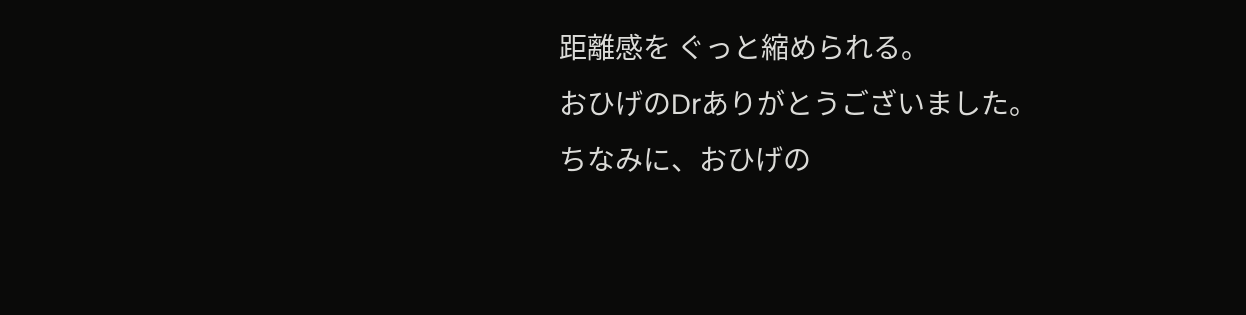距離感を ぐっと縮められる。
おひげのDrありがとうございました。
ちなみに、おひげの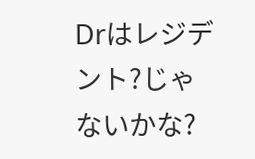Drはレジデント?じゃないかな?